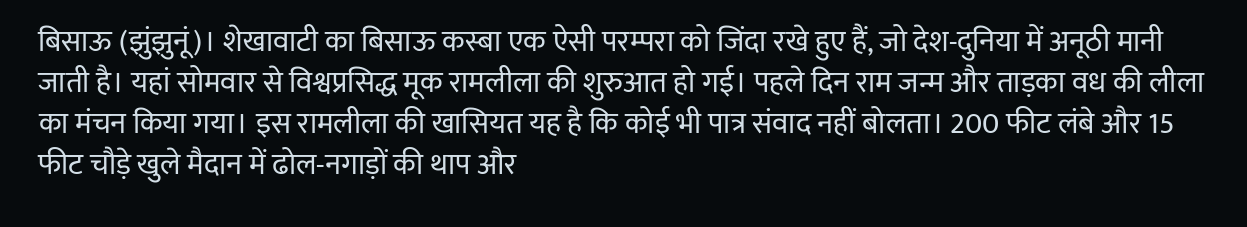बिसाऊ (झुंझुनूं)। शेखावाटी का बिसाऊ कस्बा एक ऐसी परम्परा को जिंदा रखे हुए हैं, जो देश-दुनिया में अनूठी मानी जाती है। यहां सोमवार से विश्वप्रसिद्ध मूक रामलीला की शुरुआत हो गई। पहले दिन राम जन्म और ताड़का वध की लीला का मंचन किया गया। इस रामलीला की खासियत यह है कि कोई भी पात्र संवाद नहीं बोलता। 200 फीट लंबे और 15 फीट चौड़े खुले मैदान में ढोल-नगाड़ों की थाप और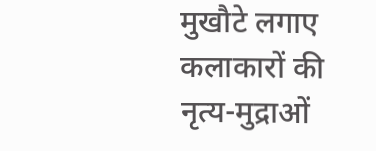मुखौटे लगाए कलाकारों की नृत्य-मुद्राओं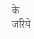के जरिये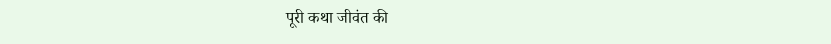पूरी कथा जीवंत की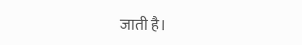जाती है।